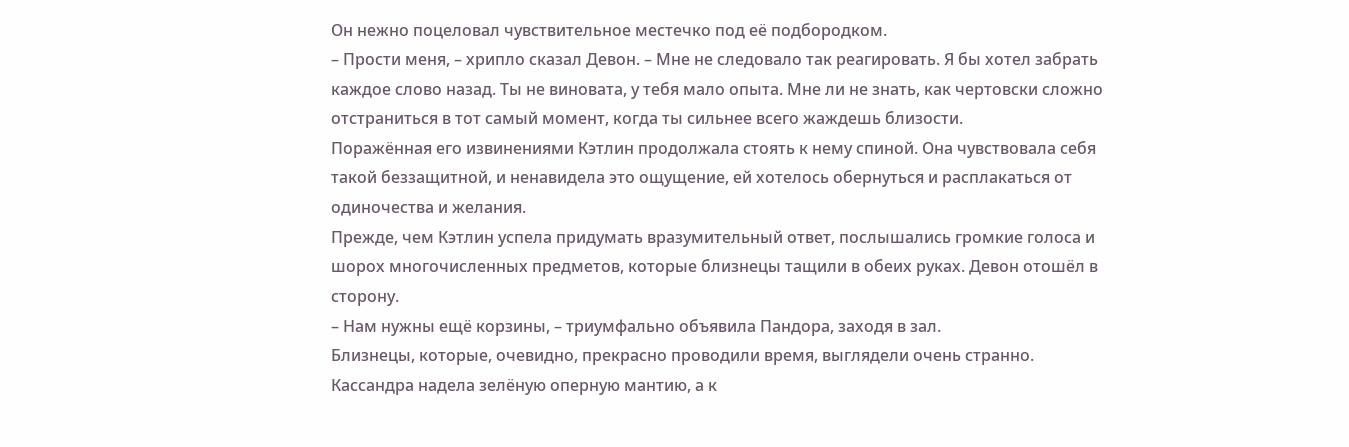Он нежно поцеловал чувствительное местечко под её подбородком.
– Прости меня, – хрипло сказал Девон. – Мне не следовало так реагировать. Я бы хотел забрать каждое слово назад. Ты не виновата, у тебя мало опыта. Мне ли не знать, как чертовски сложно отстраниться в тот самый момент, когда ты сильнее всего жаждешь близости.
Поражённая его извинениями Кэтлин продолжала стоять к нему спиной. Она чувствовала себя такой беззащитной, и ненавидела это ощущение, ей хотелось обернуться и расплакаться от одиночества и желания.
Прежде, чем Кэтлин успела придумать вразумительный ответ, послышались громкие голоса и шорох многочисленных предметов, которые близнецы тащили в обеих руках. Девон отошёл в сторону.
– Нам нужны ещё корзины, – триумфально объявила Пандора, заходя в зал.
Близнецы, которые, очевидно, прекрасно проводили время, выглядели очень странно. Кассандра надела зелёную оперную мантию, а к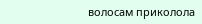волосам приколола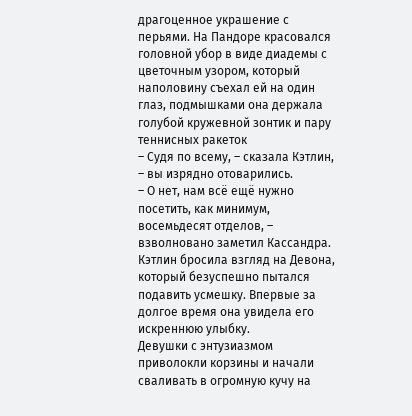драгоценное украшение с перьями. На Пандоре красовался головной убор в виде диадемы с цветочным узором, который наполовину съехал ей на один глаз, подмышками она держала голубой кружевной зонтик и пару теннисных ракеток
– Судя по всему, – сказала Кэтлин, – вы изрядно отоварились.
– О нет, нам всё ещё нужно посетить, как минимум, восемьдесят отделов, – взволновано заметил Кассандра.
Кэтлин бросила взгляд на Девона, который безуспешно пытался подавить усмешку. Впервые за долгое время она увидела его искреннюю улыбку.
Девушки с энтузиазмом приволокли корзины и начали сваливать в огромную кучу на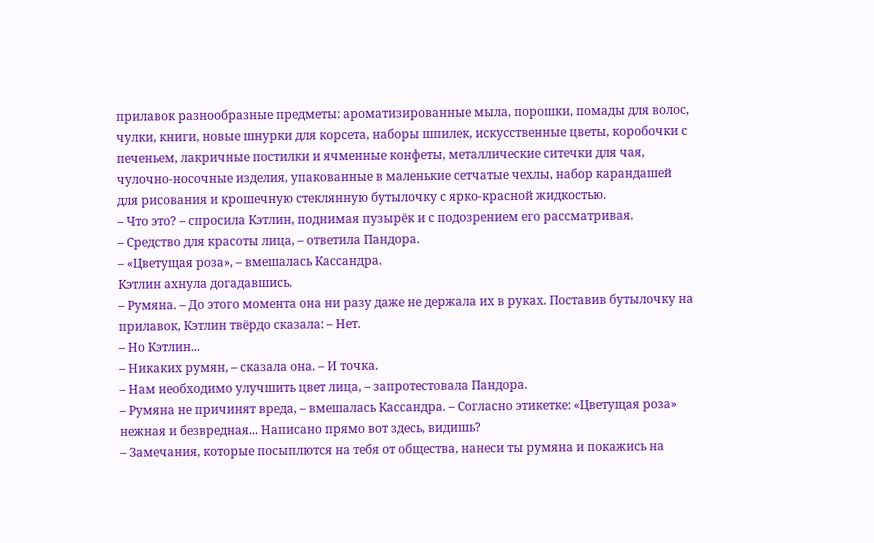прилавок разнообразные предметы: ароматизированные мыла, порошки, помады для волос, чулки, книги, новые шнурки для корсета, наборы шпилек, искусственные цветы, коробочки с печеньем, лакричные постилки и ячменные конфеты, металлические ситечки для чая, чулочно-носочные изделия, упакованные в маленькие сетчатые чехлы, набор карандашей для рисования и крошечную стеклянную бутылочку с ярко-красной жидкостью.
– Что это? – спросила Кэтлин, поднимая пузырёк и с подозрением его рассматривая.
– Средство для красоты лица, – ответила Пандора.
– «Цветущая роза», – вмешалась Кассандра.
Кэтлин ахнула догадавшись.
– Румяна. – До этого момента она ни разу даже не держала их в руках. Поставив бутылочку на прилавок, Кэтлин твёрдо сказала: – Нет.
– Но Кэтлин...
– Никаких румян, – сказала она. – И точка.
– Нам необходимо улучшить цвет лица, – запротестовала Пандора.
– Румяна не причинят вреда, – вмешалась Кассандра. – Согласно этикетке: «Цветущая роза» нежная и безвредная... Написано прямо вот здесь, видишь?
– Замечания, которые посыплются на тебя от общества, нанеси ты румяна и покажись на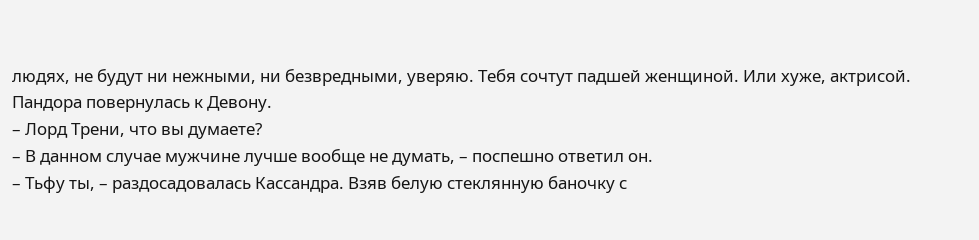людях, не будут ни нежными, ни безвредными, уверяю. Тебя сочтут падшей женщиной. Или хуже, актрисой.
Пандора повернулась к Девону.
– Лорд Трени, что вы думаете?
– В данном случае мужчине лучше вообще не думать, – поспешно ответил он.
– Тьфу ты, – раздосадовалась Кассандра. Взяв белую стеклянную баночку с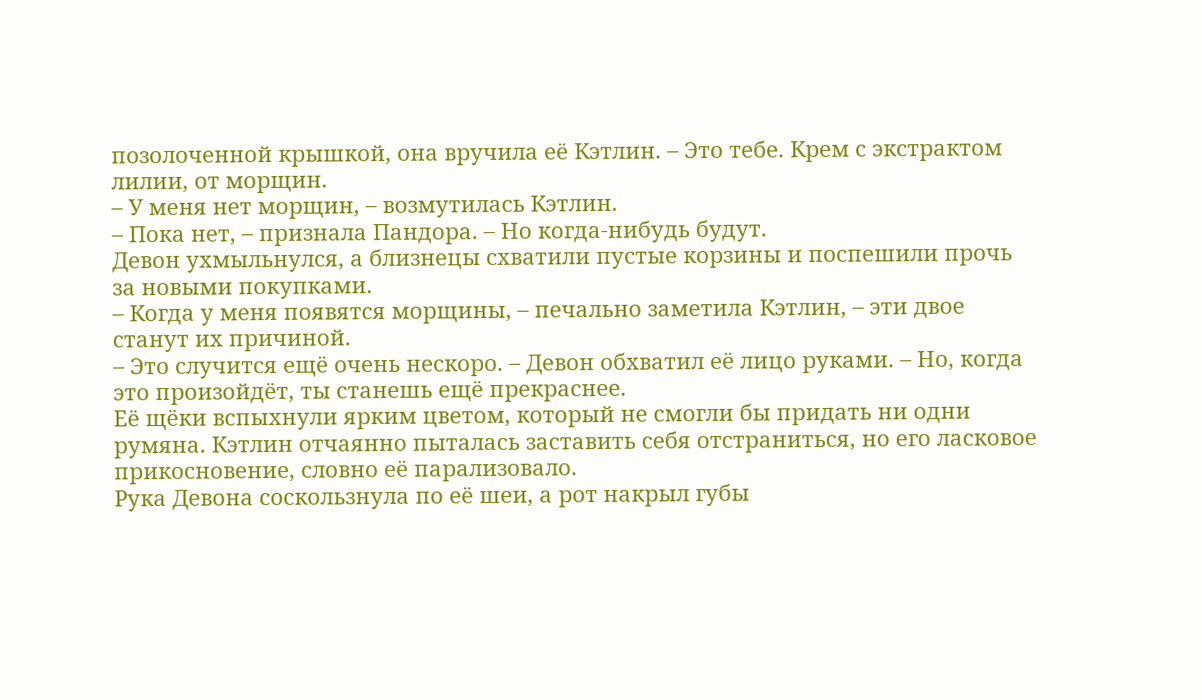позолоченной крышкой, она вручила её Кэтлин. – Это тебе. Крем с экстрактом лилии, от морщин.
– У меня нет морщин, – возмутилась Кэтлин.
– Пока нет, – признала Пандора. – Но когда-нибудь будут.
Девон ухмыльнулся, а близнецы схватили пустые корзины и поспешили прочь за новыми покупками.
– Когда у меня появятся морщины, – печально заметила Кэтлин, – эти двое станут их причиной.
– Это случится ещё очень нескоро. – Девон обхватил её лицо руками. – Но, когда это произойдёт, ты станешь ещё прекраснее.
Её щёки вспыхнули ярким цветом, который не смогли бы придать ни одни румяна. Кэтлин отчаянно пыталась заставить себя отстраниться, но его ласковое прикосновение, словно её парализовало.
Рука Девона соскользнула по её шеи, а рот накрыл губы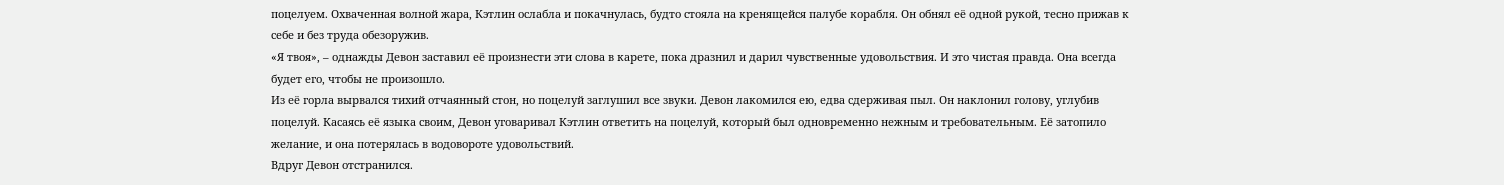поцелуем. Охваченная волной жара, Кэтлин ослабла и покачнулась, будто стояла на кренящейся палубе корабля. Он обнял её одной рукой, тесно прижав к себе и без труда обезоружив.
«Я твоя», – однажды Девон заставил её произнести эти слова в карете, пока дразнил и дарил чувственные удовольствия. И это чистая правда. Она всегда будет его, чтобы не произошло.
Из её горла вырвался тихий отчаянный стон, но поцелуй заглушил все звуки. Девон лакомился ею, едва сдерживая пыл. Он наклонил голову, углубив поцелуй. Касаясь её языка своим, Девон уговаривал Кэтлин ответить на поцелуй, который был одновременно нежным и требовательным. Её затопило желание, и она потерялась в водовороте удовольствий.
Вдруг Девон отстранился.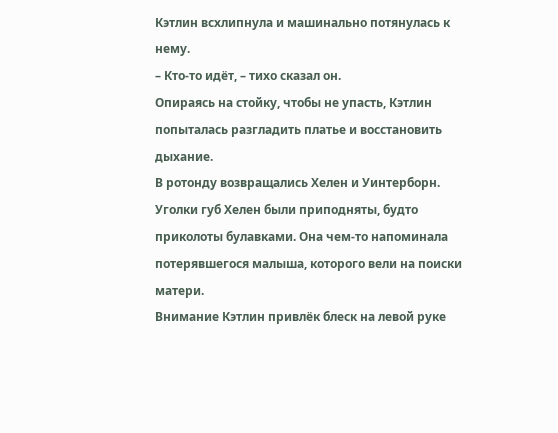Кэтлин всхлипнула и машинально потянулась к нему.
– Кто-то идёт, – тихо сказал он.
Опираясь на стойку, чтобы не упасть, Кэтлин попыталась разгладить платье и восстановить дыхание.
В ротонду возвращались Хелен и Уинтерборн. Уголки губ Хелен были приподняты, будто приколоты булавками. Она чем-то напоминала потерявшегося малыша, которого вели на поиски матери.
Внимание Кэтлин привлёк блеск на левой руке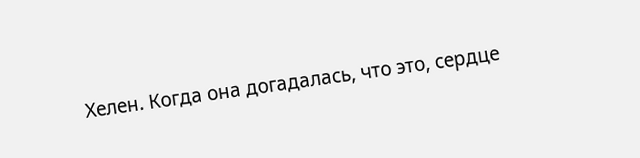Хелен. Когда она догадалась, что это, сердце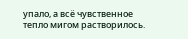упало, а всё чувственное тепло мигом растворилось.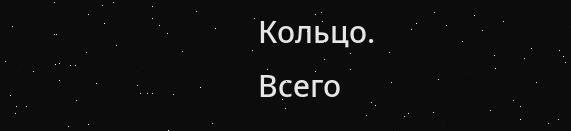Кольцо.
Всего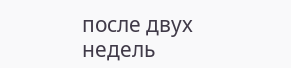после двух недель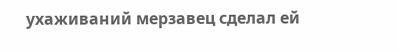ухаживаний мерзавец сделал ей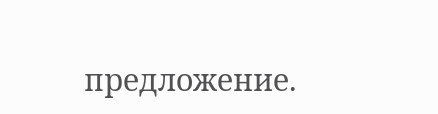предложение.